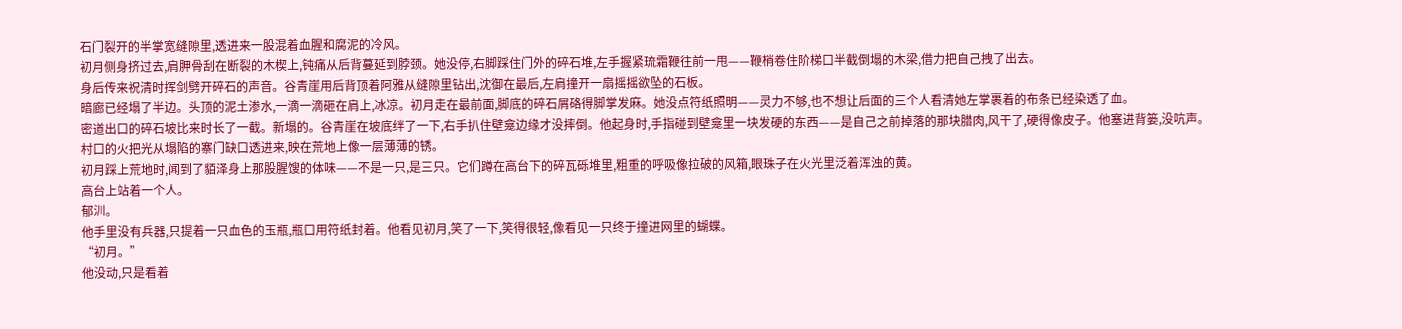石门裂开的半掌宽缝隙里,透进来一股混着血腥和腐泥的冷风。
初月侧身挤过去,肩胛骨刮在断裂的木楔上,钝痛从后背蔓延到脖颈。她没停,右脚踩住门外的碎石堆,左手握紧琉霜鞭往前一甩——鞭梢卷住阶梯口半截倒塌的木梁,借力把自己拽了出去。
身后传来祝清时挥剑劈开碎石的声音。谷青崖用后背顶着阿雅从缝隙里钻出,沈御在最后,左肩撞开一扇摇摇欲坠的石板。
暗廊已经塌了半边。头顶的泥土渗水,一滴一滴砸在肩上,冰凉。初月走在最前面,脚底的碎石屑硌得脚掌发麻。她没点符纸照明——灵力不够,也不想让后面的三个人看清她左掌裹着的布条已经染透了血。
密道出口的碎石坡比来时长了一截。新塌的。谷青崖在坡底绊了一下,右手扒住壁龛边缘才没摔倒。他起身时,手指碰到壁龛里一块发硬的东西——是自己之前掉落的那块腊肉,风干了,硬得像皮子。他塞进背篓,没吭声。
村口的火把光从塌陷的寨门缺口透进来,映在荒地上像一层薄薄的锈。
初月踩上荒地时,闻到了貊泽身上那股腥馊的体味——不是一只,是三只。它们蹲在高台下的碎瓦砾堆里,粗重的呼吸像拉破的风箱,眼珠子在火光里泛着浑浊的黄。
高台上站着一个人。
郁汌。
他手里没有兵器,只提着一只血色的玉瓶,瓶口用符纸封着。他看见初月,笑了一下,笑得很轻,像看见一只终于撞进网里的蝴蝶。
“初月。”
他没动,只是看着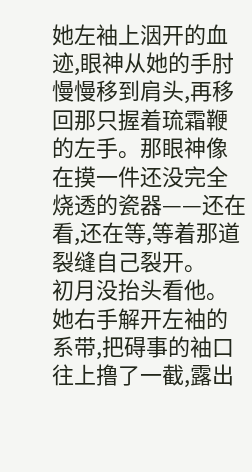她左袖上洇开的血迹,眼神从她的手肘慢慢移到肩头,再移回那只握着琉霜鞭的左手。那眼神像在摸一件还没完全烧透的瓷器——还在看,还在等,等着那道裂缝自己裂开。
初月没抬头看他。她右手解开左袖的系带,把碍事的袖口往上撸了一截,露出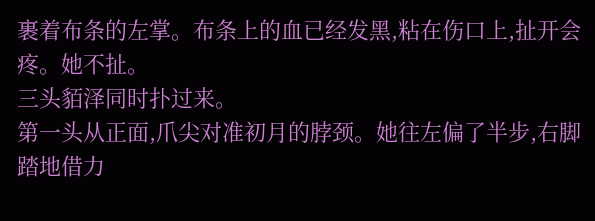裹着布条的左掌。布条上的血已经发黑,粘在伤口上,扯开会疼。她不扯。
三头貊泽同时扑过来。
第一头从正面,爪尖对准初月的脖颈。她往左偏了半步,右脚踏地借力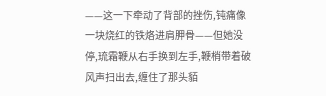——这一下牵动了背部的挫伤,钝痛像一块烧红的铁烙进肩胛骨——但她没停,琉霜鞭从右手换到左手,鞭梢带着破风声扫出去,缠住了那头貊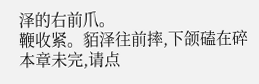泽的右前爪。
鞭收紧。貊泽往前摔,下颌磕在碎
本章未完,请点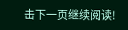击下一页继续阅读!